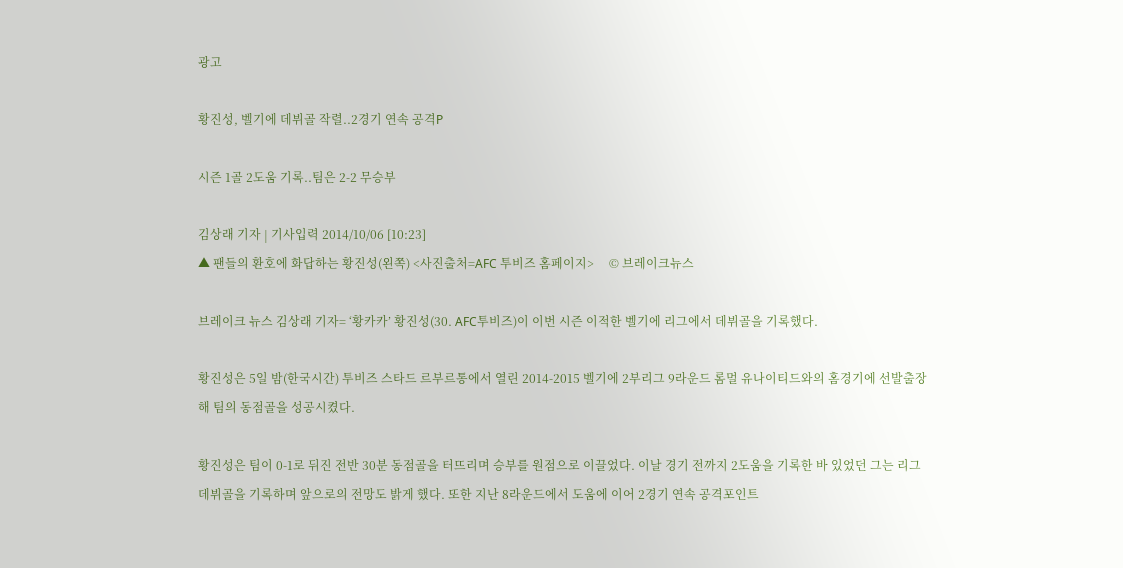광고

황진성, 벨기에 데뷔골 작렬..2경기 연속 공격P

시즌 1골 2도움 기록..팀은 2-2 무승부

김상래 기자 | 기사입력 2014/10/06 [10:23]
▲ 팬들의 환호에 화답하는 황진성(왼쪽) <사진출처=AFC 투비즈 홈페이지>     © 브레이크뉴스

브레이크 뉴스 김상래 기자= ‘황카카’ 황진성(30. AFC투비즈)이 이번 시즌 이적한 벨기에 리그에서 데뷔골을 기록했다.

황진성은 5일 밤(한국시간) 투비즈 스타드 르부르통에서 열린 2014-2015 벨기에 2부리그 9라운드 롬멀 유나이티드와의 홈경기에 선발출장해 팀의 동점골을 성공시켰다.

황진성은 팀이 0-1로 뒤진 전반 30분 동점골을 터뜨리며 승부를 원점으로 이끌었다. 이날 경기 전까지 2도움을 기록한 바 있었던 그는 리그 데뷔골을 기록하며 앞으로의 전망도 밝게 했다. 또한 지난 8라운드에서 도움에 이어 2경기 연속 공격포인트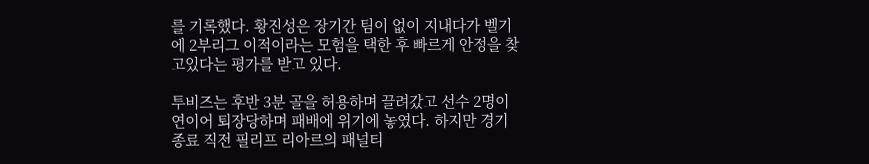를 기록했다. 황진성은 장기간 팀이 없이 지내다가 벨기에 2부리그 이적이라는 모험을 택한 후 빠르게 안정을 찾고있다는 평가를 받고 있다.

투비즈는 후반 3분 골을 허용하며 끌려갔고 선수 2명이 연이어 퇴장당하며 패배에 위기에 놓였다. 하지만 경기 종료 직전 필리프 리아르의 패널티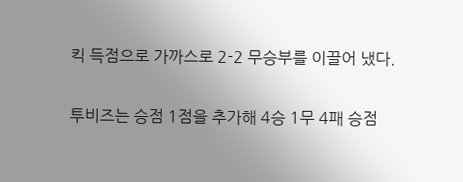킥 득점으로 가까스로 2-2 무승부를 이끌어 냈다.

투비즈는 승점 1점을 추가해 4승 1무 4패 승점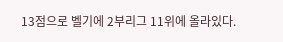13점으로 벨기에 2부리그 11위에 올라있다.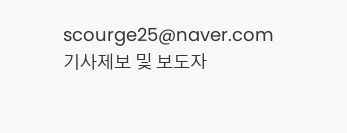scourge25@naver.com
기사제보 및 보도자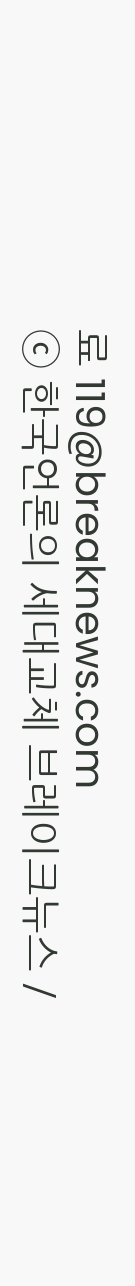료 119@breaknews.com
ⓒ 한국언론의 세대교체 브레이크뉴스 /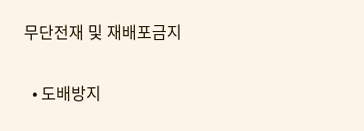무단전재 및 재배포금지

  • 도배방지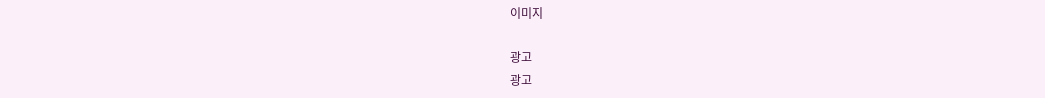이미지

광고
광고